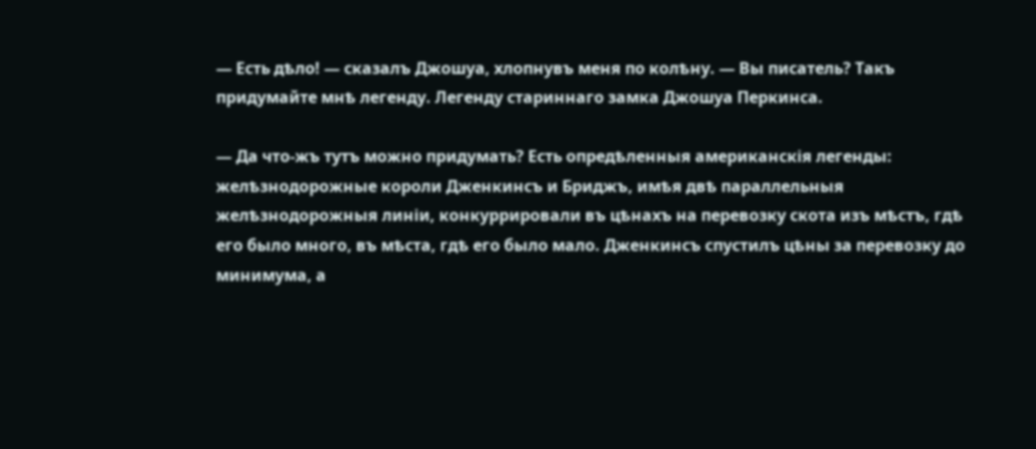— Есть дѣло! — сказалъ Джошуа, хлопнувъ меня по колѣну. — Вы писатель? Такъ придумайте мнѣ легенду. Легенду стариннаго замка Джошуа Перкинса.

— Да что-жъ тутъ можно придумать? Есть опредѣленныя американскія легенды: желѣзнодорожные короли Дженкинсъ и Бриджъ, имѣя двѣ параллельныя желѣзнодорожныя линіи, конкуррировали въ цѣнахъ на перевозку скота изъ мѣстъ, гдѣ его было много, въ мѣста, гдѣ его было мало. Дженкинсъ спустилъ цѣны за перевозку до минимума, а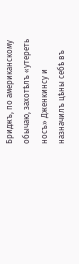Бриджъ, по американскому обычаю, захотѣлъ «утереть носъ» Дженкинсу и назначилъ цѣны себѣ въ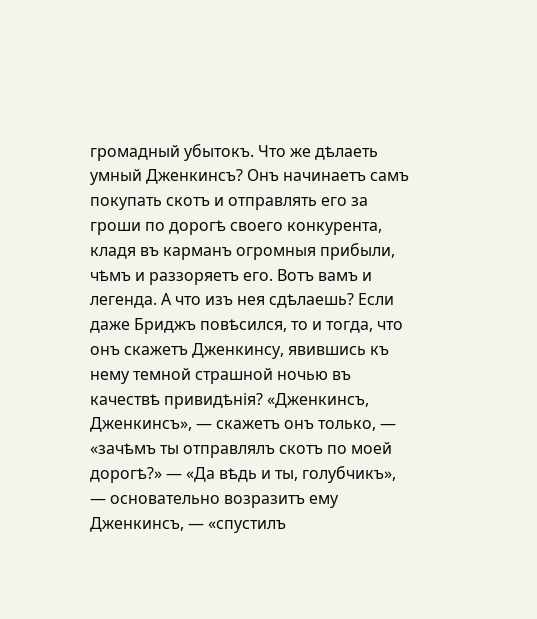громадный убытокъ. Что же дѣлаеть умный Дженкинсъ? Онъ начинаетъ самъ покупать скотъ и отправлять его за гроши по дорогѣ своего конкурента, кладя въ карманъ огромныя прибыли, чѣмъ и раззоряетъ его. Вотъ вамъ и легенда. А что изъ нея сдѣлаешь? Если даже Бриджъ повѣсился, то и тогда, что онъ скажетъ Дженкинсу, явившись къ нему темной страшной ночью въ качествѣ привидѣнія? «Дженкинсъ, Дженкинсъ», — скажетъ онъ только, — «зачѣмъ ты отправлялъ скотъ по моей дорогѣ?» — «Да вѣдь и ты, голубчикъ», — основательно возразитъ ему Дженкинсъ, — «спустилъ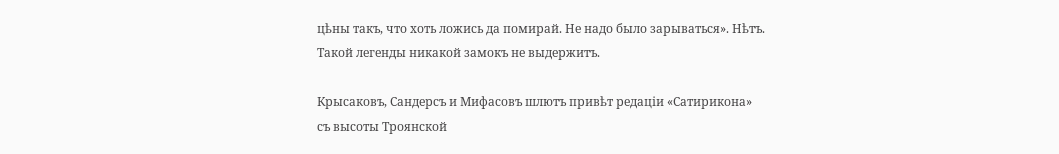цѣны такъ, что хоть ложись да помирай. Не надо было зарываться». Нѣтъ. Такой легенды никакой замокъ не выдержитъ.

Крысаковъ, Сандерсъ и Мифасовъ шлютъ привѣт редаціи «Сатирикона» съ высоты Троянской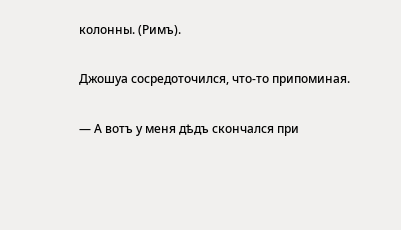колонны. (Римъ).

Джошуа сосредоточился, что-то припоминая.

— А вотъ у меня дѣдъ скончался при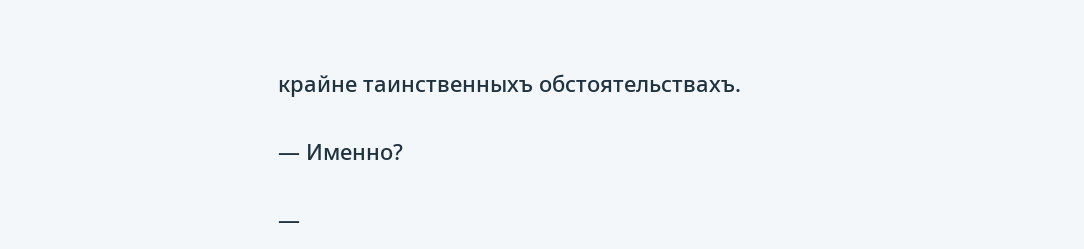крайне таинственныхъ обстоятельствахъ.

— Именно?

—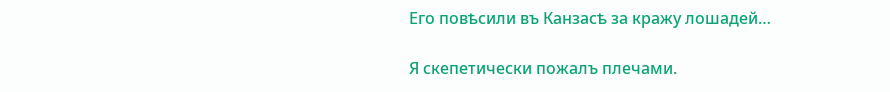Его повѣсили въ Канзасѣ за кражу лошадей…

Я скепетически пожалъ плечами.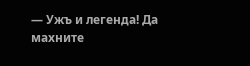— Ужъ и легенда! Да махните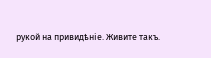рукой на привидѣніе. Живите такъ.